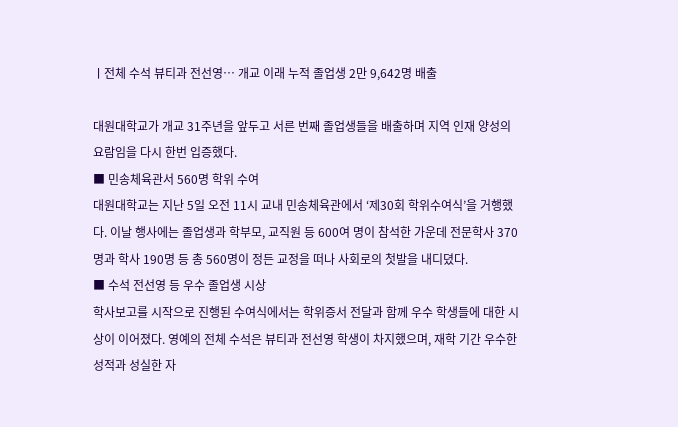ㅣ전체 수석 뷰티과 전선영… 개교 이래 누적 졸업생 2만 9,642명 배출

대원대학교가 개교 31주년을 앞두고 서른 번째 졸업생들을 배출하며 지역 인재 양성의 요람임을 다시 한번 입증했다.
■ 민송체육관서 560명 학위 수여
대원대학교는 지난 5일 오전 11시 교내 민송체육관에서 ‘제30회 학위수여식’을 거행했다. 이날 행사에는 졸업생과 학부모, 교직원 등 600여 명이 참석한 가운데 전문학사 370명과 학사 190명 등 총 560명이 정든 교정을 떠나 사회로의 첫발을 내디뎠다.
■ 수석 전선영 등 우수 졸업생 시상
학사보고를 시작으로 진행된 수여식에서는 학위증서 전달과 함께 우수 학생들에 대한 시상이 이어졌다. 영예의 전체 수석은 뷰티과 전선영 학생이 차지했으며, 재학 기간 우수한 성적과 성실한 자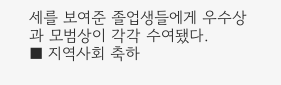세를 보여준 졸업생들에게 우수상과 모범상이 각각 수여됐다.
■ 지역사회 축하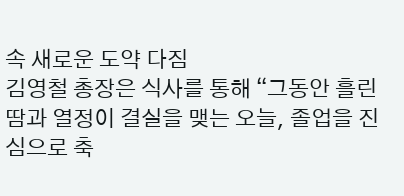속 새로운 도약 다짐
김영철 총장은 식사를 통해 “그동안 흘린 땀과 열정이 결실을 맺는 오늘, 졸업을 진심으로 축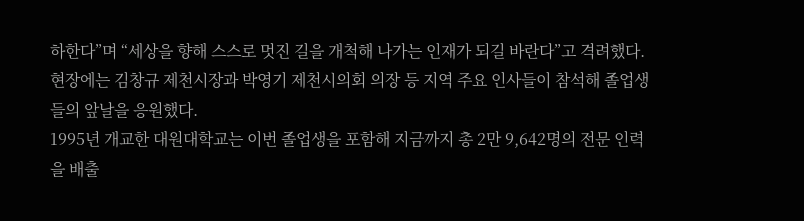하한다”며 “세상을 향해 스스로 멋진 길을 개척해 나가는 인재가 되길 바란다”고 격려했다. 현장에는 김창규 제천시장과 박영기 제천시의회 의장 등 지역 주요 인사들이 참석해 졸업생들의 앞날을 응원했다.
1995년 개교한 대원대학교는 이번 졸업생을 포함해 지금까지 총 2만 9,642명의 전문 인력을 배출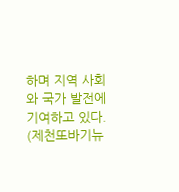하며 지역 사회와 국가 발전에 기여하고 있다.
(제천또바기뉴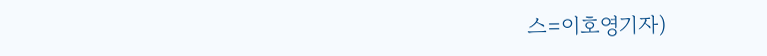스=이호영기자)